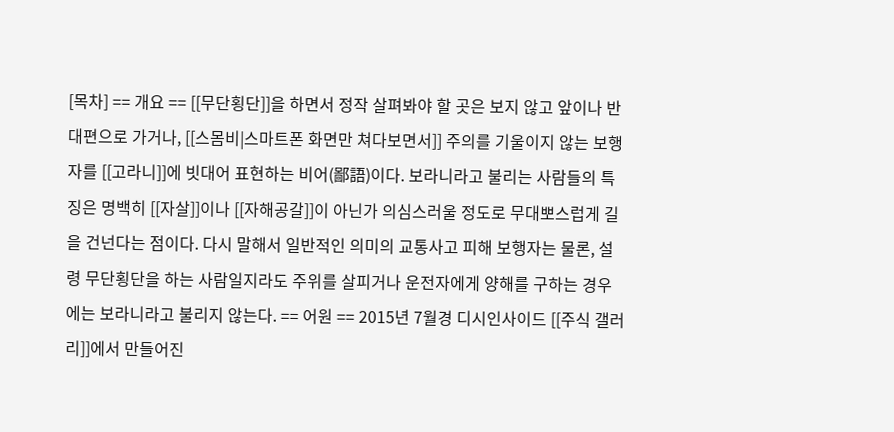[목차] == 개요 == [[무단횡단]]을 하면서 정작 살펴봐야 할 곳은 보지 않고 앞이나 반대편으로 가거나, [[스몸비|스마트폰 화면만 쳐다보면서]] 주의를 기울이지 않는 보행자를 [[고라니]]에 빗대어 표현하는 비어(鄙語)이다. 보라니라고 불리는 사람들의 특징은 명백히 [[자살]]이나 [[자해공갈]]이 아닌가 의심스러울 정도로 무대뽀스럽게 길을 건넌다는 점이다. 다시 말해서 일반적인 의미의 교통사고 피해 보행자는 물론, 설령 무단횡단을 하는 사람일지라도 주위를 살피거나 운전자에게 양해를 구하는 경우에는 보라니라고 불리지 않는다. == 어원 == 2015년 7월경 디시인사이드 [[주식 갤러리]]에서 만들어진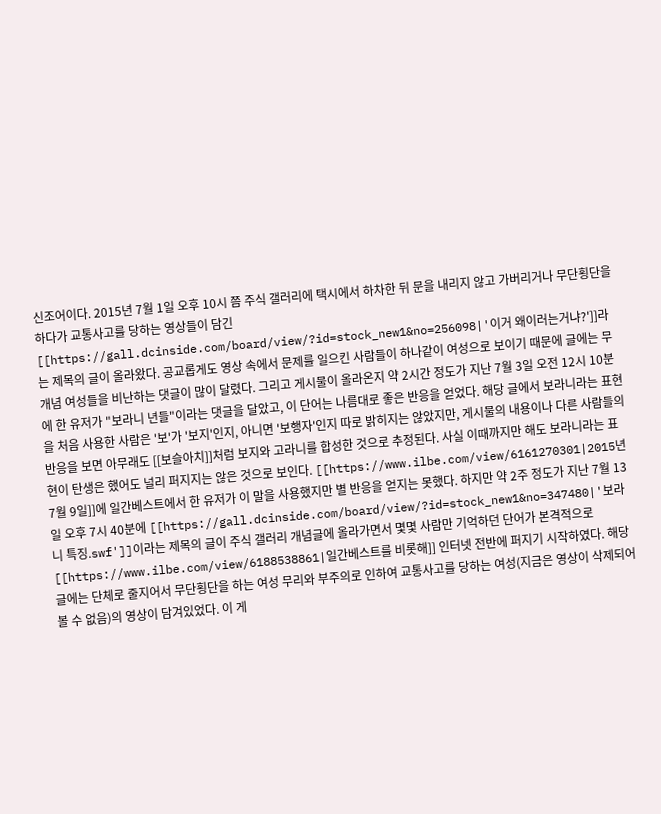신조어이다. 2015년 7월 1일 오후 10시 쯤 주식 갤러리에 택시에서 하차한 뒤 문을 내리지 않고 가버리거나 무단횡단을 하다가 교통사고를 당하는 영상들이 담긴 [[https://gall.dcinside.com/board/view/?id=stock_new1&no=256098|'이거 왜이러는거냐?']]라는 제목의 글이 올라왔다. 공교롭게도 영상 속에서 문제를 일으킨 사람들이 하나같이 여성으로 보이기 때문에 글에는 무개념 여성들을 비난하는 댓글이 많이 달렸다. 그리고 게시물이 올라온지 약 2시간 정도가 지난 7월 3일 오전 12시 10분에 한 유저가 "보라니 년들"이라는 댓글을 달았고, 이 단어는 나름대로 좋은 반응을 얻었다. 해당 글에서 보라니라는 표현을 처음 사용한 사람은 '보'가 '보지'인지, 아니면 '보행자'인지 따로 밝히지는 않았지만, 게시물의 내용이나 다른 사람들의 반응을 보면 아무래도 [[보슬아치]]처럼 보지와 고라니를 합성한 것으로 추정된다. 사실 이때까지만 해도 보라니라는 표현이 탄생은 했어도 널리 퍼지지는 않은 것으로 보인다. [[https://www.ilbe.com/view/6161270301|2015년 7월 9일]]에 일간베스트에서 한 유저가 이 말을 사용했지만 별 반응을 얻지는 못했다. 하지만 약 2주 정도가 지난 7월 13일 오후 7시 40분에 [[https://gall.dcinside.com/board/view/?id=stock_new1&no=347480|'보라니 특징.swf']]이라는 제목의 글이 주식 갤러리 개념글에 올라가면서 몇몇 사람만 기억하던 단어가 본격적으로 [[https://www.ilbe.com/view/6188538861|일간베스트를 비롯해]] 인터넷 전반에 퍼지기 시작하였다. 해당 글에는 단체로 줄지어서 무단횡단을 하는 여성 무리와 부주의로 인하여 교통사고를 당하는 여성(지금은 영상이 삭제되어 볼 수 없음)의 영상이 담겨있었다. 이 게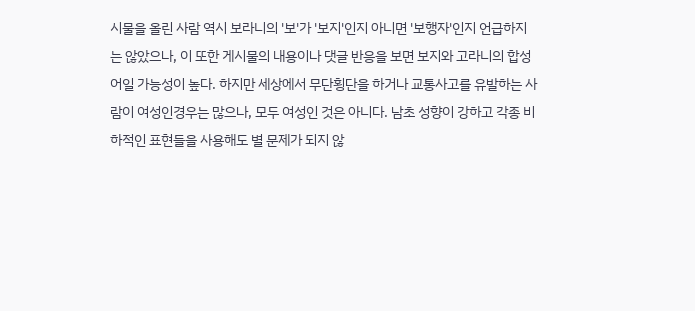시물을 올린 사람 역시 보라니의 '보'가 '보지'인지 아니면 '보행자'인지 언급하지는 않았으나, 이 또한 게시물의 내용이나 댓글 반응을 보면 보지와 고라니의 합성어일 가능성이 높다. 하지만 세상에서 무단횡단을 하거나 교통사고를 유발하는 사람이 여성인경우는 많으나, 모두 여성인 것은 아니다. 남초 성향이 강하고 각종 비하적인 표현들을 사용해도 별 문제가 되지 않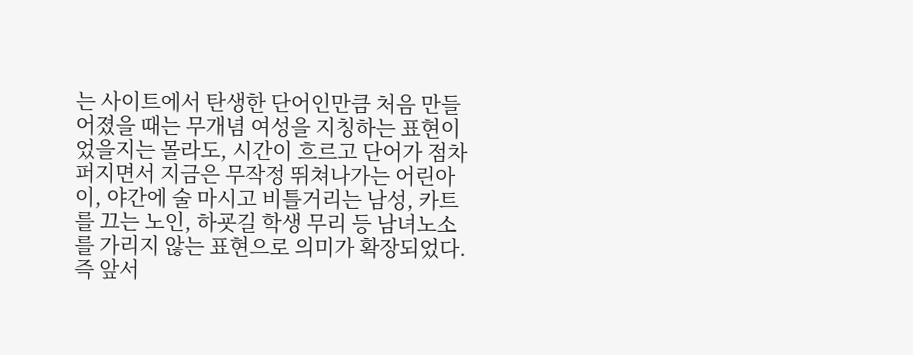는 사이트에서 탄생한 단어인만큼 처음 만들어졌을 때는 무개념 여성을 지칭하는 표현이었을지는 몰라도, 시간이 흐르고 단어가 점차 퍼지면서 지금은 무작정 뛰쳐나가는 어린아이, 야간에 술 마시고 비틀거리는 남성, 카트를 끄는 노인, 하굣길 학생 무리 등 남녀노소를 가리지 않는 표현으로 의미가 확장되었다. 즉 앞서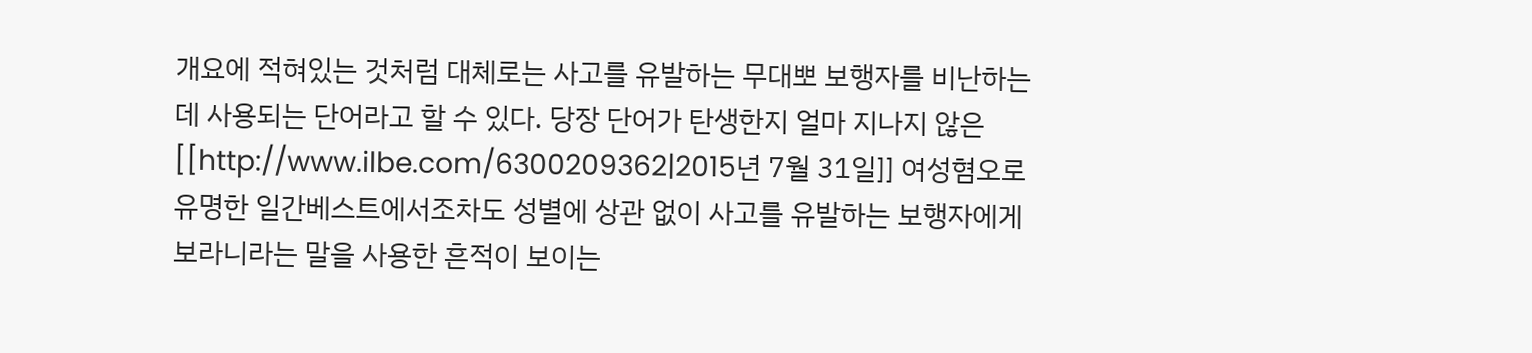개요에 적혀있는 것처럼 대체로는 사고를 유발하는 무대뽀 보행자를 비난하는데 사용되는 단어라고 할 수 있다. 당장 단어가 탄생한지 얼마 지나지 않은 [[http://www.ilbe.com/6300209362|2015년 7월 31일]] 여성혐오로 유명한 일간베스트에서조차도 성별에 상관 없이 사고를 유발하는 보행자에게 보라니라는 말을 사용한 흔적이 보이는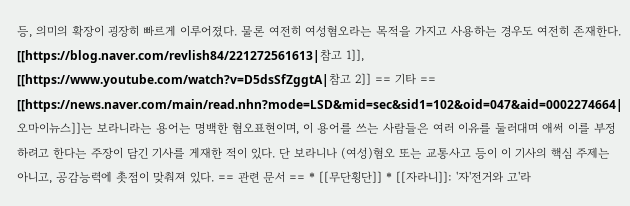등, 의미의 확장이 굉장히 빠르게 이루어졌다. 물론 여전히 여성혐오라는 목적을 가지고 사용하는 경우도 여전히 존재한다. [[https://blog.naver.com/revlish84/221272561613|참고 1]], [[https://www.youtube.com/watch?v=D5dsSfZggtA|참고 2]] == 기타 == [[https://news.naver.com/main/read.nhn?mode=LSD&mid=sec&sid1=102&oid=047&aid=0002274664|오마이뉴스]]는 보라니라는 용어는 명백한 혐오표현이며, 이 용어를 쓰는 사람들은 여러 이유를 둘러대며 애써 이를 부정하려고 한다는 주장이 담긴 기사를 게재한 적이 있다. 단 보라니나 (여성)혐오 또는 교통사고 등이 이 기사의 핵심 주제는 아니고, 공감능력에 촛점이 맞춰져 있다. == 관련 문서 == * [[무단횡단]] * [[자라니]]: '자'전거와 고'라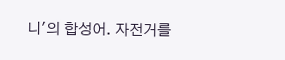니'의 합성어. 자전거를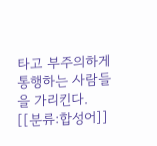타고 부주의하게 통행하는 사람들을 가리킨다. [[분류:합성어]]